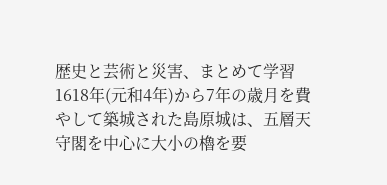歴史と芸術と災害、まとめて学習
1618年(元和4年)から7年の歳月を費やして築城された島原城は、五層天守閣を中心に大小の櫓を要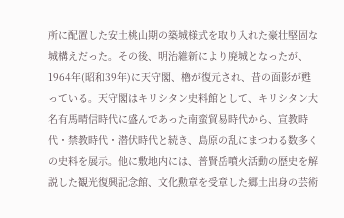所に配置した安土桃山期の築城様式を取り入れた豪壮堅固な城構えだった。その後、明治維新により廃城となったが、1964年(昭和39年)に天守閣、櫓が復元され、昔の面影が甦っている。天守閣はキリシタン史料館として、キリシタン大名有馬晴信時代に盛んであった南蛮貿易時代から、宣教時代・禁教時代・潜伏時代と続き、島原の乱にまつわる数多くの史料を展示。他に敷地内には、普賢岳噴火活動の歴史を解説した観光復興記念館、文化勲章を受章した郷土出身の芸術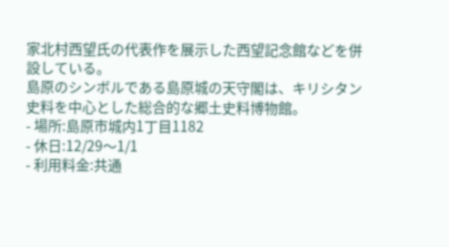家北村西望氏の代表作を展示した西望記念館などを併設している。
島原のシンボルである島原城の天守閣は、キリシタン史料を中心とした総合的な郷土史料博物館。
- 場所:島原市城内1丁目1182
- 休日:12/29〜1/1
- 利用料金:共通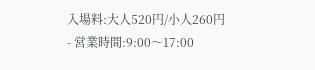入場料:大人520円/小人260円
- 営業時間:9:00〜17:00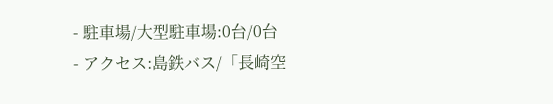- 駐車場/大型駐車場:0台/0台
- アクセス:島鉄バス/「長崎空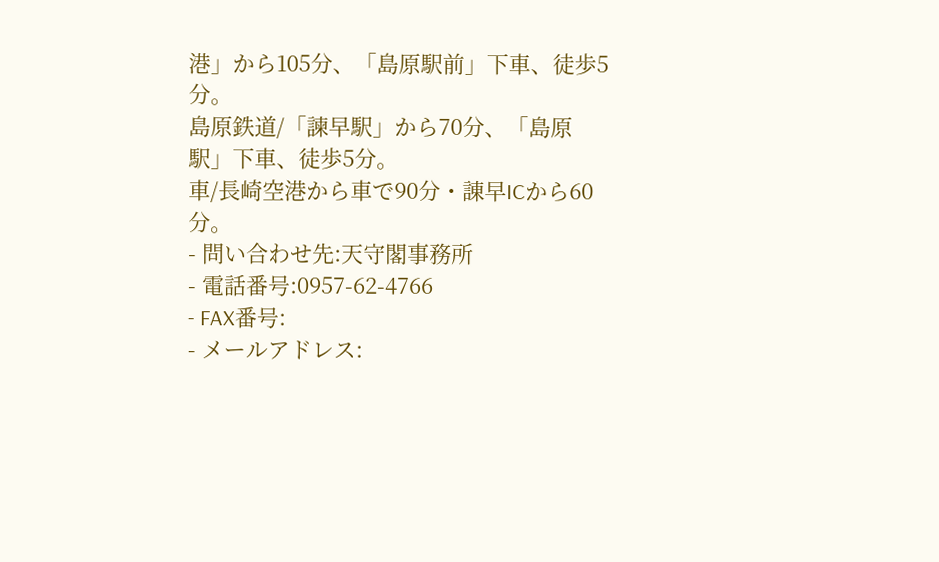港」から105分、「島原駅前」下車、徒歩5分。
島原鉄道/「諫早駅」から70分、「島原駅」下車、徒歩5分。
車/長崎空港から車で90分・諌早ICから60分。
- 問い合わせ先:天守閣事務所
- 電話番号:0957-62-4766
- FAX番号:
- メールアドレス: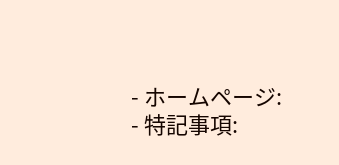- ホームページ:
- 特記事項: